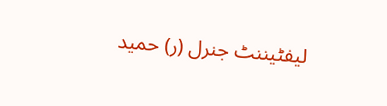لیفٹیننٹ جنرل (ر) حمید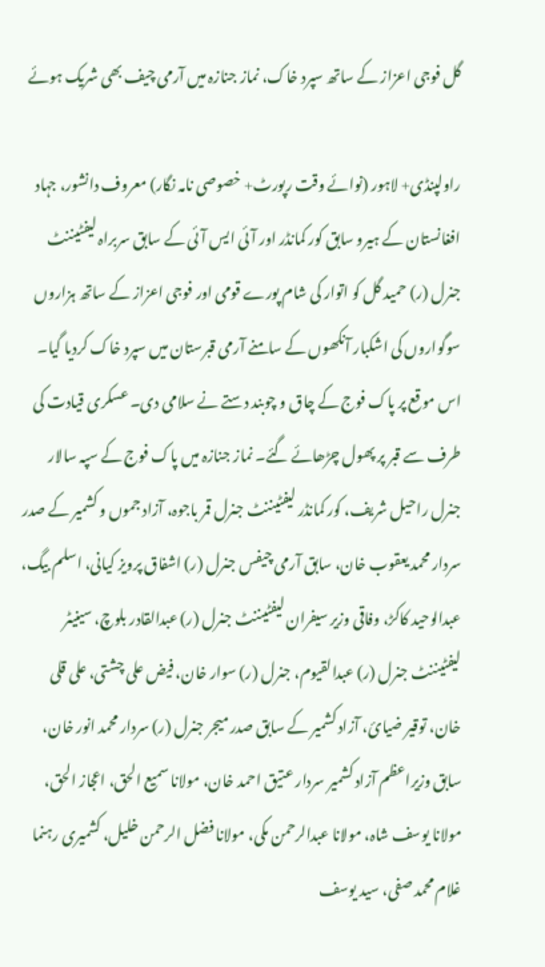گل فوجی اعزاز کے ساتھ سپرد خاک، نماز جنازہ میں آرمی چیف بھی شریک ہوئے

راولپنڈی+ لاہور (نوائے وقت رپورٹ+ خصوصی نامہ نگار) معروف دانشور، جہاد افغانستان کے ہیرو سابق کور کمانڈر اور آئی ایس آئی کے سابق سربراہ لیفٹیننٹ جنرل (ر) حمید گل کو اتوار کی شام پورے قومی اور فوجی اعزاز کے ساتھ ہزاروں سوگواروں کی اشکبار آنکھوں کے سامنے آرمی قبرستان میں سپرد خاک کردیا گیا۔ اس موقع پر پاک فوج کے چاق و چوبند دستے نے سلامی دی۔ عسکری قیادت کی طرف سے قبر پر پھول چڑھائے گئے۔ نماز جنازہ میں پاک فوج کے سپہ سالار جنرل راحیل شریف، کور کمانڈر لیفٹیننٹ جنرل قمر باجوہ، آزاد جموں و کشمیر کے صدر سردار محمد یعقوب خان، سابق آرمی چیفس جنرل (ر) اشفاق پرویز کیانی، اسلم بیگ، عبدالوحید کاکڑ، وفاقی وزیر سیفران لیفٹیننٹ جنرل (ر) عبدالقادر بلوچ، سینیٹر لیفٹیننٹ جنرل (ر) عبدالقیوم، جنرل (ر) سوار خان، فیض علی چشتی، علی قلی خان، توقیر ضیائ، آزاد کشمیر کے سابق صدر میجر جنرل (ر) سردار محمد انور خان، سابق وزیراعظم آزاد کشمیر سردار عتیق احمد خان، مولانا سمیع الحق، اعجاز الحق، مولانا یوسف شاہ، مولانا عبدالرحمن مکی، مولانا فضل الرحمن خلیل، کشمیری رہنما غلام محمد صفی، سید یوسف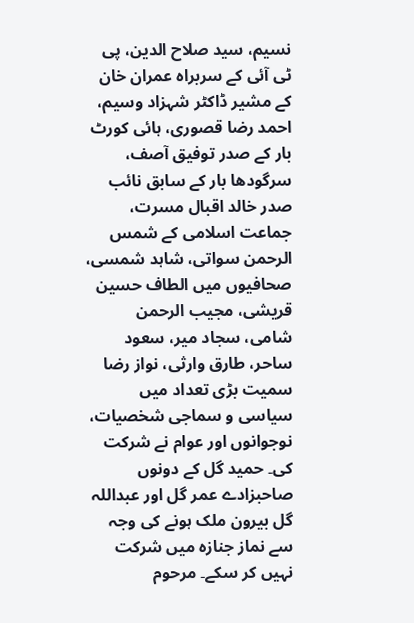نسیم، سید صلاح الدین، پی ٹی آئی کے سربراہ عمران خان کے مشیر ڈاکٹر شہزاد وسیم، احمد رضا قصوری، ہائی کورٹ بار کے صدر توفیق آصف، سرگودھا بار کے سابق نائب صدر خالد اقبال مسرت، جماعت اسلامی کے شمس الرحمن سواتی، شاہد شمسی، صحافیوں میں الطاف حسین قریشی، مجیب الرحمن شامی، سجاد میر، سعود ساحر، طارق وارثی، نواز رضا سمیت بڑی تعداد میں سیاسی و سماجی شخصیات، نوجوانوں اور عوام نے شرکت کی۔ حمید گل کے دونوں صاحبزادے عمر گل اور عبداللہ گل بیرون ملک ہونے کی وجہ سے نماز جنازہ میں شرکت نہیں کر سکے۔ مرحوم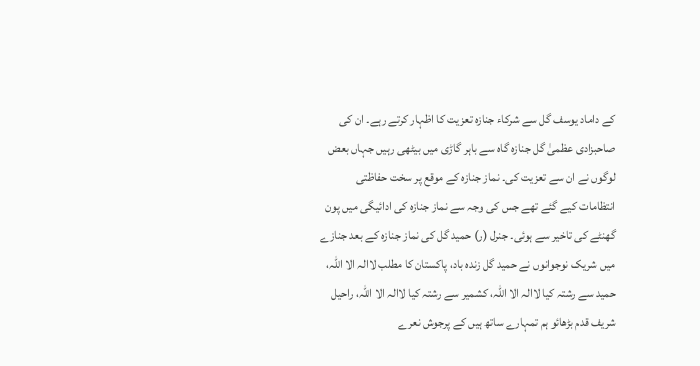کے داماد یوسف گل سے شرکاء جنازہ تعزیت کا اظہار کرتے رہے۔ ان کی صاحبزادی عظمیٰ گل جنازہ گاہ سے باہر گاڑی میں بیٹھی رہیں جہاں بعض لوگوں نے ان سے تعزیت کی۔ نماز جنازہ کے موقع پر سخت حفاظتی انتظامات کیے گئے تھے جس کی وجہ سے نماز جنازہ کی ادائیگی میں پون گھنٹے کی تاخیر سے ہوئی۔ جنرل (ر) حمید گل کی نماز جنازہ کے بعد جنازے میں شریک نوجوانوں نے حمید گل زندہ باد، پاکستان کا مطلب لاالہ الا اللہ، حمید سے رشتہ کیا لاالہ الا اللہ، کشمیر سے رشتہ کیا لاالہ الا اللہ، راحیل شریف قدم بڑھائو ہم تمہارے ساتھ ہیں کے پرجوش نعرے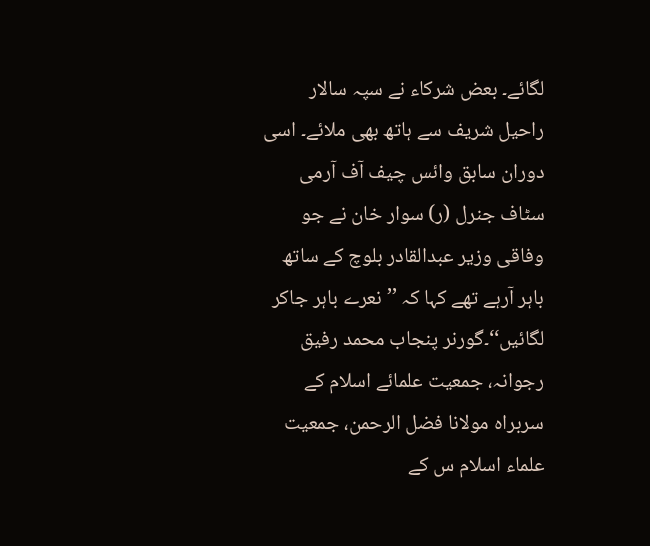لگائے۔ بعض شرکاء نے سپہ سالار راحیل شریف سے ہاتھ بھی ملائے۔ اسی دوران سابق وائس چیف آف آرمی سٹاف جنرل (ر) سوار خان نے جو وفاقی وزیر عبدالقادر بلوچ کے ساتھ باہر آرہے تھے کہا کہ ’’نعرے باہر جاکر لگائیں‘‘۔گورنر پنجاب محمد رفیق رجوانہ، جمعیت علمائے اسلام کے سربراہ مولانا فضل الرحمن، جمعیت علماء اسلام س کے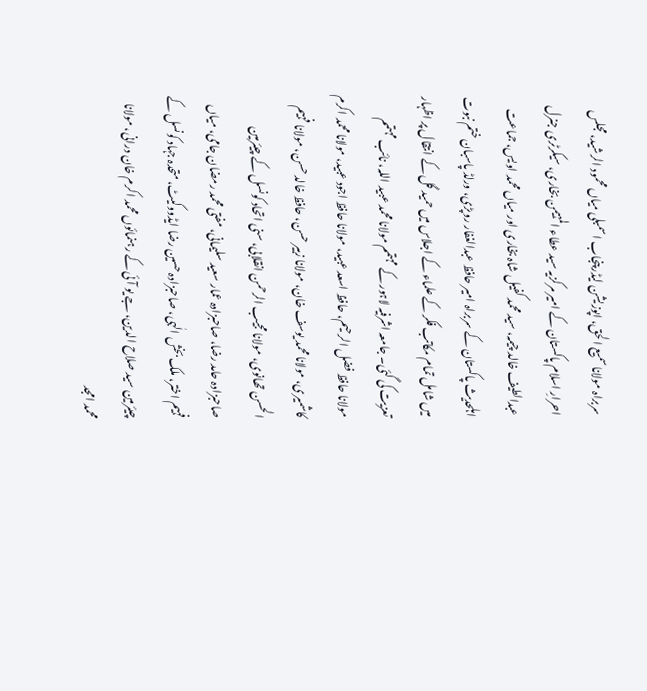سربراہ مولانا سمیع الحق، اپوزیشن لیڈر پنجاب اسمبلی میاں محمود الرشید، مجلس احرارِ اسلام پاکستان کے امیر مرکزیہ سید عطاء المہیمن بخاری، سیکرٹری جنرل عبدالطیف خالد چیمہ، سید محمد کفیل شاہ بخاری اور میاں محمد اویس، جماعت اہلحدیث پاکستان کے سربراہ امیر حافظ عبدالغفار روپڑی، ورلڈ پاسبان ختم نبوت میں شامل تمام مکاتب فکر کے علماء کے اجلاس میں حمید گل کے انتقال پر اظہار تعزیت کی گئی۔ جامعہ اشرفیہ لاہور کے مہتمم مولانا محمد عبید اللہ، نائب مہتمم مولانا حافظ فضل الرحیم، حافظ اسعد عبید، مولانا حافظ اجود عبید، مولانا محمد اکرم کاشمیری، مولانا محمد یوسف خان، مولانا زبیر حسن، حافظ خالد حسن، مولانا فہیم الحسن تھانوی، مولانا مجیب الرحمن انقلابی، سنی اتحاد کونسل کے چیئرمین صاحبزادہ حامد رضا، صاحبزادہ عمار سعید سلیمانی، مفتی محمد رمضان جامی، میاں فہیم اختر، ملک بخش الٰہی، صاحبزادہ حسین رضا ایڈووکیٹ، متحدہ جہاد کونسل کے چیئرمین سید صلاح الدین، جے یو آئی کے رہنمائوں محمد اکرم خان درانی، مولانا محمد امجد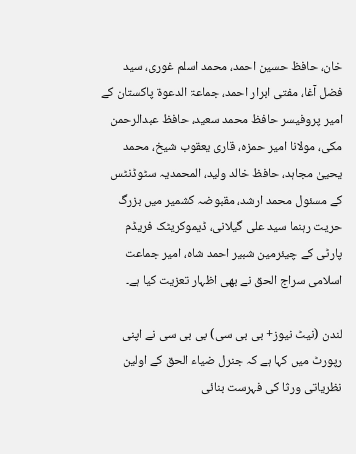خان، حافظ حسین احمد، محمد اسلم غوری، سید فضل آغا، مفتی ابرار احمد، جماعۃ الدعوۃ پاکستان کے امیر پروفیسر حافظ محمد سعید، حافظ عبدالرحمن مکی، مولانا امیر حمزہ، قاری یعقوب شیخ، محمد یحییٰ مجاہد، حافظ خالد ولید، المحمدیہ سٹوڈنٹس کے مسئول محمد ارشد، مقبوضہ کشمیر میں بزرگ حریت رہنما سید علی گیلانی، ڈیموکریٹک فریڈم پارٹی کے چیئرمین شبیر احمد شاہ، امیر جماعت اسلامی سراج الحق نے بھی اظہار تعزیت کیا ہے۔

لندن (نیٹ نیوز+ بی بی سی) بی بی سی نے اپنی رپورٹ میں کہا ہے کہ جنرل ضیاء الحق کے اولین نظریاتی ورثا کی فہرست بنائی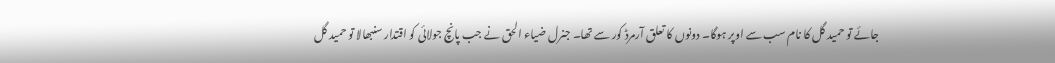جائے تو حمید گل کا نام سب سے اوپر ہوگا۔ دونوں کا تعلق آرمرڈ کور سے تھا۔ جنرل ضیاء الحق نے جب پانچ جولائی کو اقتدار سنبھالا تو حمید گل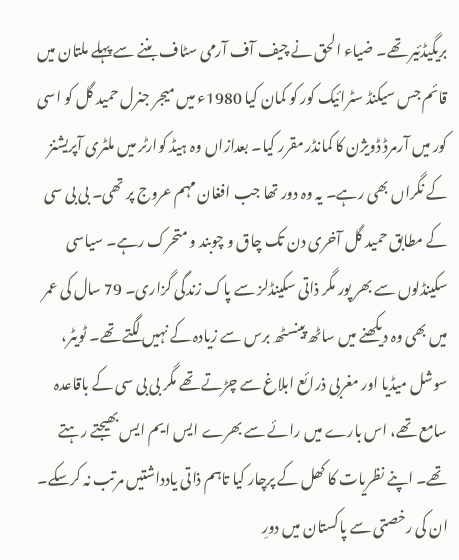بریگیڈئیر تھے۔ ضیاء الحق نے چیف آف آرمی سٹاف بننے سے پہلے ملتان میں قائم جس سیکنڈ سٹرائیک کور کو کمان کیا 1980ء میں میجر جنرل حمید گل کو اسی کور میں آرمرڈ ڈویژن کا کمانڈر مقرر کیا۔ بعدازاں وہ ہیڈ کوارٹر میں ملٹری آپریشنز کے نگراں بھی رہے۔ یہ وہ دور تھا جب افغان مہم عروج پر تھی۔ بی بی سی کے مطابق حمید گل آخری دن تک چاق و چوبند و متحرک رہے۔ سیاسی سکینڈلوں سے بھر پور مگر ذاتی سکینڈلز سے پاک زندگی گزاری۔ 79 سال کی عمر میں بھی وہ دیکھنے میں ساٹھ پینسٹھ برس سے زیادہ کے نہیں لگتے تھے۔ ٹویٹر، سوشل میڈیا اور مغربی ذرائع ابلاغ سے چڑتے تھے مگر بی بی سی کے باقاعدہ سامع تھے، اس بارے میں رائے سے بھرے ایس ایم ایس بھیجتے رہتے تھے۔ اپنے نظریات کا کھل کے پرچار کیا تاہم ذاتی یادداشتیں مرتب نہ کرسکے۔ ان کی رخصتی سے پاکستان میں دورِ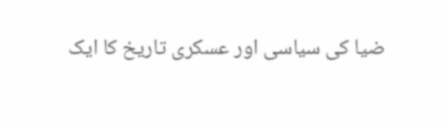ضیا کی سیاسی اور عسکری تاریخ کا ایک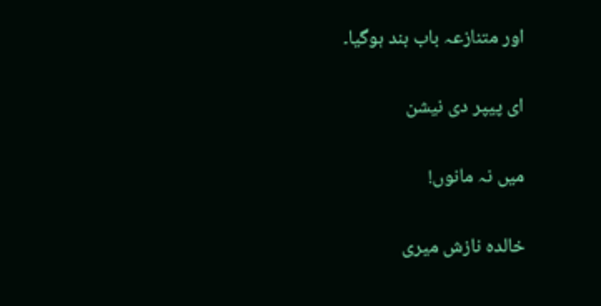اور متنازعہ باب بند ہوگیا۔

ای پیپر دی نیشن

میں نہ مانوں!

خالدہ نازش میری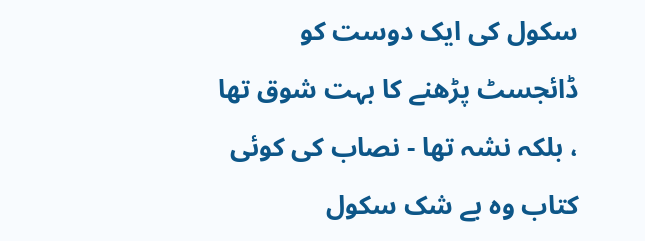سکول کی ایک دوست کو ڈائجسٹ پڑھنے کا بہت شوق تھا ، بلکہ نشہ تھا - نصاب کی کوئی کتاب وہ بے شک سکول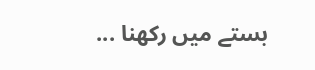بستے میں رکھنا ...